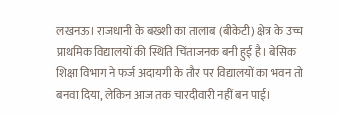लखनऊ। राजधानी के बख्शी का तालाब (बीकेटी) क्षेत्र के उच्च प्राथमिक विद्यालयों की स्थिति चिंताजनक बनी हुई है। बेसिक शिक्षा विभाग ने फर्ज अदायगी के तौर पर विद्यालयों का भवन तो बनवा दिया, लेकिन आज तक चारदीवारी नहीं बन पाई।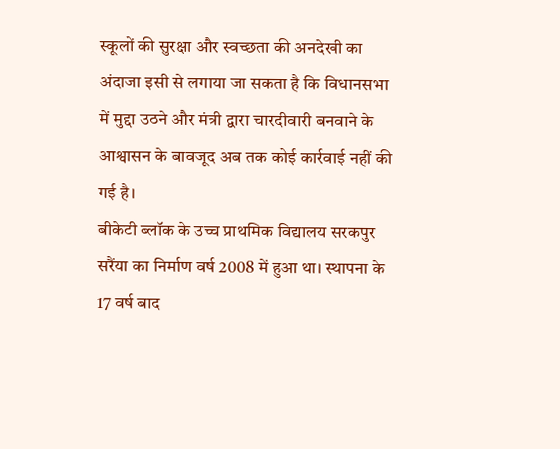स्कूलों की सुरक्षा और स्वच्छता की अनदेखी का अंदाजा इसी से लगाया जा सकता है कि विधानसभा में मुद्दा उठने और मंत्री द्वारा चारदीवारी बनवाने के आश्वासन के बावजूद अब तक कोई कार्रवाई नहीं की गई है।
बीकेटी ब्लॉक के उच्च प्राथमिक विद्यालय सरकपुर सरैंया का निर्माण वर्ष 2008 में हुआ था। स्थापना के 17 वर्ष बाद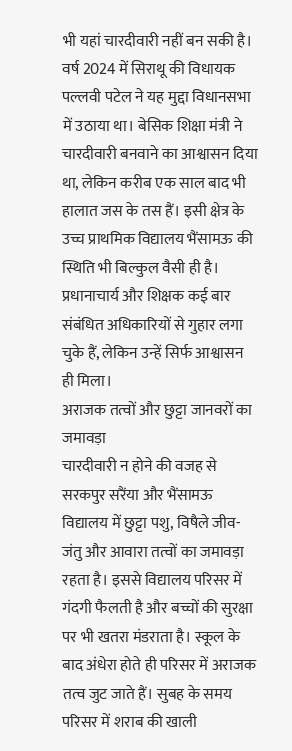भी यहां चारदीवारी नहीं बन सकी है। वर्ष 2024 में सिराथू की विधायक पल्लवी पटेल ने यह मुद्दा विधानसभा में उठाया था। बेसिक शिक्षा मंत्री ने चारदीवारी बनवाने का आश्वासन दिया था, लेकिन करीब एक साल बाद भी हालात जस के तस हैं। इसी क्षेत्र के उच्च प्राथमिक विद्यालय भैंसामऊ की स्थिति भी बिल्कुल वैसी ही है। प्रधानाचार्य और शिक्षक कई बार संबंधित अधिकारियों से गुहार लगा चुके हैं, लेकिन उन्हें सिर्फ आश्वासन ही मिला।
अराजक तत्वों और छुट्टा जानवरों का जमावड़ा
चारदीवारी न होने की वजह से सरकपुर सरैंया और भैंसामऊ विद्यालय में छुट्टा पशु, विषैले जीव-जंतु और आवारा तत्वों का जमावड़ा रहता है। इससे विद्यालय परिसर में गंदगी फैलती है और बच्चों की सुरक्षा पर भी खतरा मंडराता है। स्कूल के बाद अंधेरा होते ही परिसर में अराजक तत्व जुट जाते हैं। सुबह के समय परिसर में शराब की खाली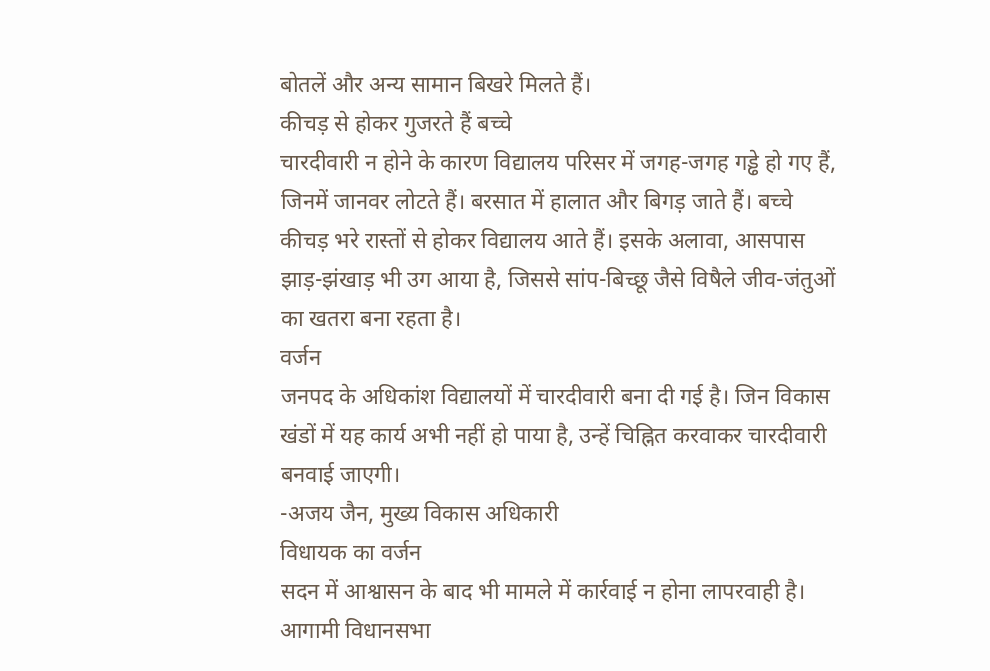बोतलें और अन्य सामान बिखरे मिलते हैं।
कीचड़ से होकर गुजरते हैं बच्चे
चारदीवारी न होने के कारण विद्यालय परिसर में जगह-जगह गड्ढे हो गए हैं, जिनमें जानवर लोटते हैं। बरसात में हालात और बिगड़ जाते हैं। बच्चे कीचड़ भरे रास्तों से होकर विद्यालय आते हैं। इसके अलावा, आसपास झाड़-झंखाड़ भी उग आया है, जिससे सांप-बिच्छू जैसे विषैले जीव-जंतुओं का खतरा बना रहता है।
वर्जन
जनपद के अधिकांश विद्यालयों में चारदीवारी बना दी गई है। जिन विकास खंडों में यह कार्य अभी नहीं हो पाया है, उन्हें चिह्नित करवाकर चारदीवारी बनवाई जाएगी।
-अजय जैन, मुख्य विकास अधिकारी
विधायक का वर्जन
सदन में आश्वासन के बाद भी मामले में कार्रवाई न होना लापरवाही है। आगामी विधानसभा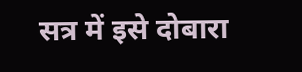सत्र में इसे दोबारा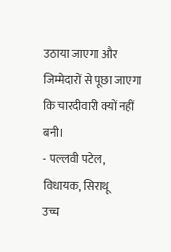उठाया जाएगा और जिम्मेदारों से पूछा जाएगा कि चारदीवारी क्यों नहीं बनी।
- पल्लवी पटेल, विधायक, सिराथू
उच्च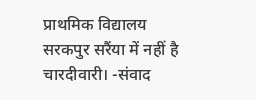प्राथमिक विद्यालय सरकपुर सरैंया में नहीं है चारदीवारी। -संवाद